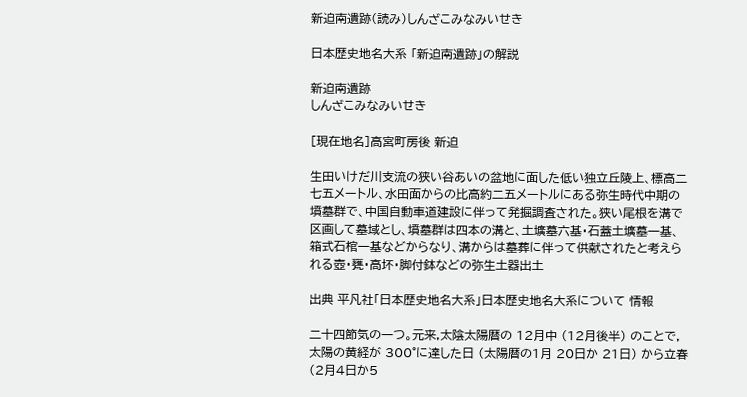新迫南遺跡(読み)しんざこみなみいせき

日本歴史地名大系 「新迫南遺跡」の解説

新迫南遺跡
しんざこみなみいせき

[現在地名]高宮町房後 新迫

生田いけだ川支流の狭い谷あいの盆地に面した低い独立丘陵上、標高二七五メートル、水田面からの比高約二五メートルにある弥生時代中期の墳墓群で、中国自動車道建設に伴って発掘調査された。狭い尾根を溝で区画して墓域とし、墳墓群は四本の溝と、土壙墓六基・石蓋土壙墓一基、箱式石棺一基などからなり、溝からは墓葬に伴って供献されたと考えられる壺・甕・高坏・脚付鉢などの弥生土器出土

出典 平凡社「日本歴史地名大系」日本歴史地名大系について 情報

二十四節気の一つ。元来,太陰太陽暦の 12月中 (12月後半) のことで,太陽の黄経が 300°に達した日 (太陽暦の1月 20日か 21日) から立春 (2月4日か5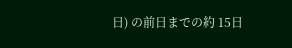日) の前日までの約 15日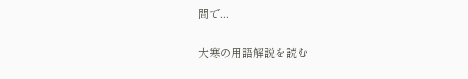間で...

大寒の用語解説を読む